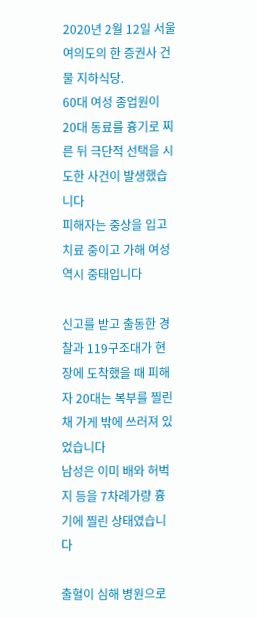2020년 2월 12일 서울 여의도의 한 증권사 건물 지하식당.
60대 여성 종업원이 20대 동료를 흉기로 찌른 뒤 극단적 선택을 시도한 사건이 발생했습니다
피해자는 중상을 입고 치료 중이고 가해 여성 역시 중태입니다

신고를 받고 출동한 경찰과 119구조대가 현장에 도착했을 때 피해자 20대는 복부를 찔린 채 가게 밖에 쓰러져 있었습니다
남성은 이미 배와 허벅지 등을 7차례가량 흉기에 찔린 상태였습니다

출혈이 심해 병원으로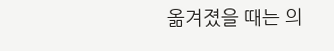옮겨졌을 때는 의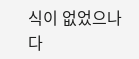식이 없었으나 다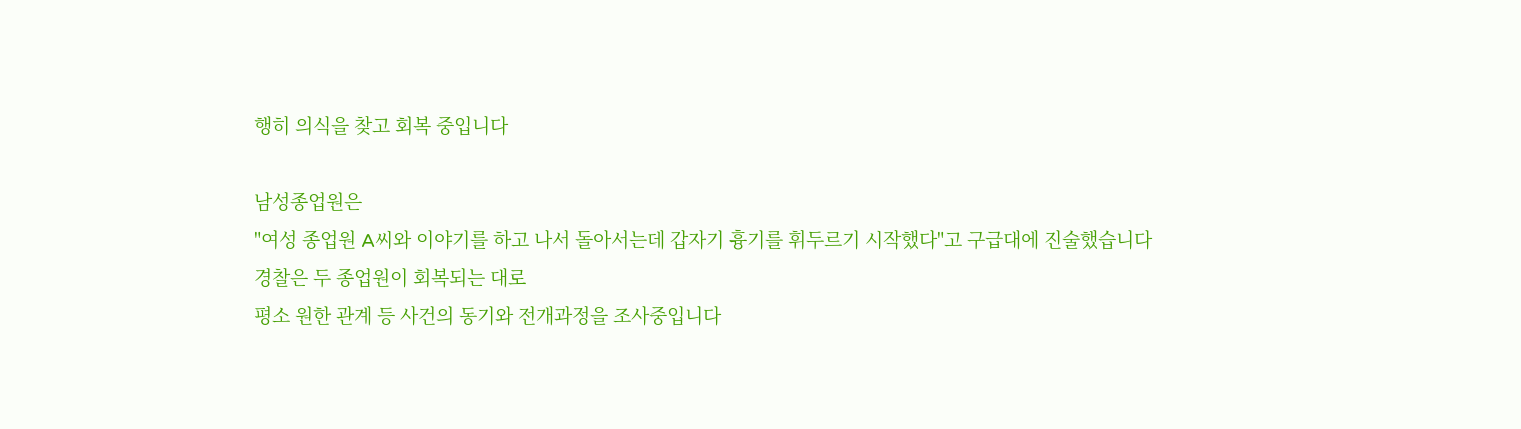행히 의식을 찾고 회복 중입니다

남성종업원은
"여성 종업원 A씨와 이야기를 하고 나서 돌아서는데 갑자기 흉기를 휘두르기 시작했다"고 구급대에 진술했습니다
경찰은 두 종업원이 회복되는 대로
평소 원한 관계 등 사건의 동기와 전개과정을 조사중입니다